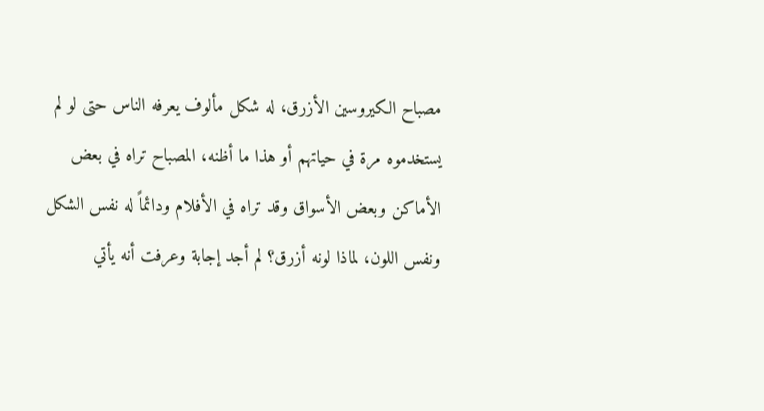مصباح الكيروسين الأزرق، له شكل مألوف يعرفه الناس حتى لو لم يستخدموه مرة في حياتهم أو هذا ما أظنه، المصباح تراه في بعض الأماكن وبعض الأسواق وقد تراه في الأفلام ودائماً له نفس الشكل ونفس اللون، لماذا لونه أزرق؟ لم أجد إجابة وعرفت أنه يأتي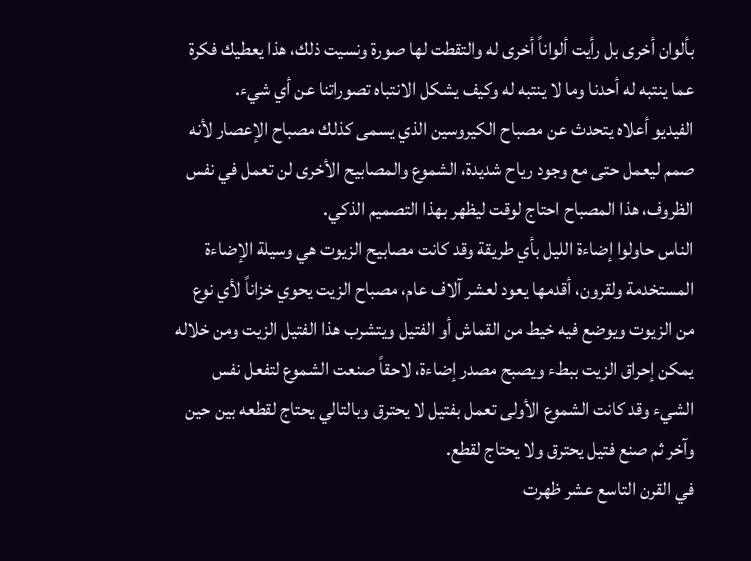بألوان أخرى بل رأيت ألواناً أخرى له والتقطت لها صورة ونسيت ذلك، هذا يعطيك فكرة عما ينتبه له أحدنا وما لا ينتبه له وكيف يشكل الانتباه تصوراتنا عن أي شيء.
الفيديو أعلاه يتحدث عن مصباح الكيروسين الذي يسمى كذلك مصباح الإعصار لأنه صمم ليعمل حتى مع وجود رياح شديدة، الشموع والمصابيح الأخرى لن تعمل في نفس الظروف، هذا المصباح احتاج لوقت ليظهر بهذا التصميم الذكي.
الناس حاولوا إضاءة الليل بأي طريقة وقد كانت مصابيح الزيوت هي وسيلة الإضاءة المستخدمة ولقرون، أقدمها يعود لعشر آلاف عام، مصباح الزيت يحوي خزاناً لأي نوع من الزيوت ويوضع فيه خيط من القماش أو الفتيل ويتشرب هذا الفتيل الزيت ومن خلاله يمكن إحراق الزيت ببطء ويصبح مصدر إضاءة، لاحقاً صنعت الشموع لتفعل نفس الشيء وقد كانت الشموع الأولى تعمل بفتيل لا يحترق وبالتالي يحتاج لقطعه بين حين وآخر ثم صنع فتيل يحترق ولا يحتاج لقطع.
في القرن التاسع عشر ظهرت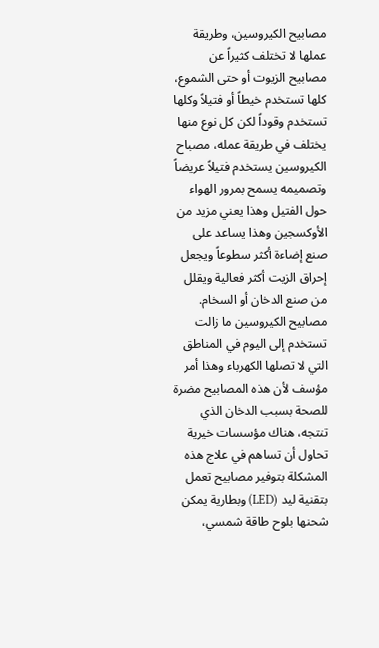مصابيح الكيروسين، وطريقة عملها لا تختلف كثيراً عن مصابيح الزيوت أو حتى الشموع، كلها تستخدم خيطاً أو فتيلاً وكلها تستخدم وقوداً لكن كل نوع منها يختلف في طريقة عمله، مصباح الكيروسين يستخدم فتيلاً عريضاً وتصميمه يسمح بمرور الهواء حول الفتيل وهذا يعني مزيد من الأوكسجين وهذا يساعد على صنع إضاءة أكثر سطوعاً ويجعل إحراق الزيت أكثر فعالية ويقلل من صنع الدخان أو السخام.
مصابيح الكيروسين ما زالت تستخدم إلى اليوم في المناطق التي لا تصلها الكهرباء وهذا أمر مؤسف لأن هذه المصابيح مضرة للصحة بسبب الدخان الذي تنتجه، هناك مؤسسات خيرية تحاول أن تساهم في علاج هذه المشكلة بتوفير مصابيح تعمل بتقنية ليد (LED) وبطارية يمكن شحنها بلوح طاقة شمسي،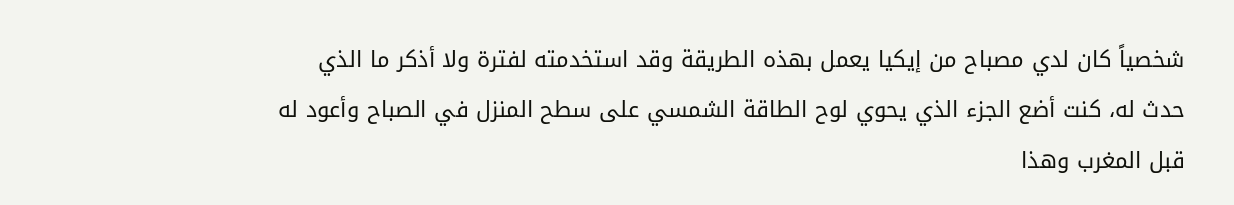شخصياً كان لدي مصباح من إيكيا يعمل بهذه الطريقة وقد استخدمته لفترة ولا أذكر ما الذي حدث له، كنت أضع الجزء الذي يحوي لوح الطاقة الشمسي على سطح المنزل في الصباح وأعود له قبل المغرب وهذا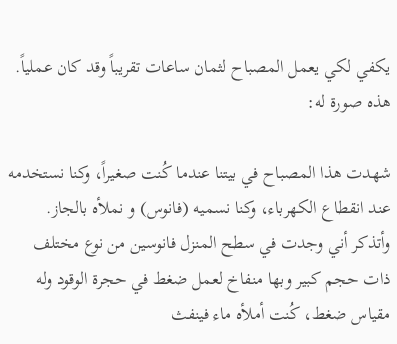يكفي لكي يعمل المصباح لثمان ساعات تقريباً وقد كان عملياً.
هذه صورة له:

شهدت هذا المصباح في بيتنا عندما كُنت صغيراً، وكنا نستخدمه عند انقطاع الكهرباء، وكنا نسميه (فانوس) و نملأه بالجاز.
وأتذكر أني وجدت في سطح المنزل فانوسين من نوع مختلف ذات حجم كبير وبها منفاخ لعمل ضغط في حجرة الوقود وله مقياس ضغط، كُنت أملأه ماء فينفث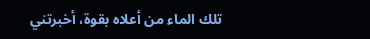تلك الماء من أعلاه بقوة، أخبرتني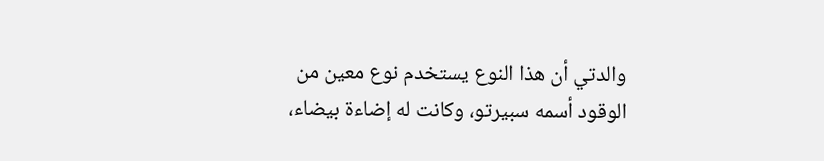والدتي أن هذا النوع يستخدم نوع معين من الوقود أسمه سبيرتو، وكانت له إضاءة بيضاء،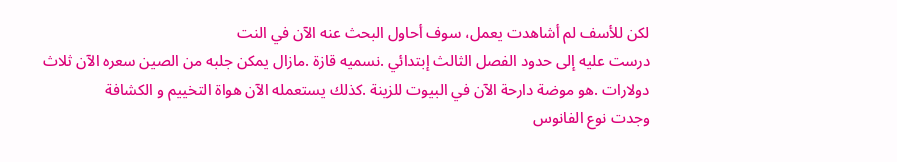لكن للأسف لم أشاهدت يعمل، سوف أحاول البحث عنه الآن في النت
درست عليه إلى حدود الفصل الثالث إبتدائي .نسميه قازة .مازال يمكن جلبه من الصين سعره الآن ثلاث دولارات .هو موضة دارحة الآن في البيوت للزينة .كذلك يستعمله الآن هواة التخييم و الكشافة
وجدت نوع الفانوس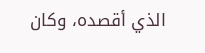الذي أقصده، وكان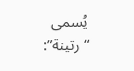يُسمى “رتينة”: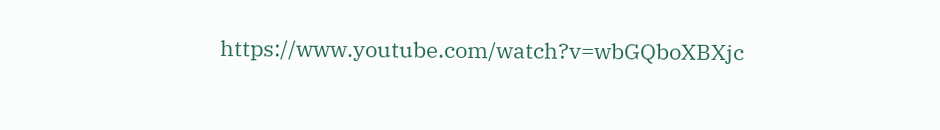https://www.youtube.com/watch?v=wbGQboXBXjc